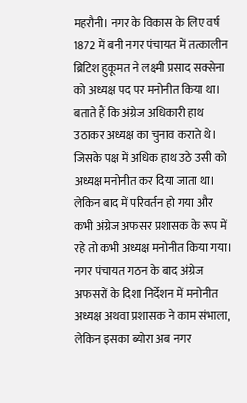महरौनी। नगर के विकास के लिए वर्ष 1872 में बनी नगर पंचायत में तत्कालीन ब्रिटिश हुकूमत ने लक्ष्मी प्रसाद सक्सेना को अध्यक्ष पद पर मनोनीत किया था। बताते हैं कि अंग्रेज अधिकारी हाथ उठाकर अध्यक्ष का चुनाव कराते थे। जिसके पक्ष में अधिक हाथ उठे उसी को अध्यक्ष मनोनीत कर दिया जाता था। लेकिन बाद में परिवर्तन हो गया और कभी अंग्रेज अफसर प्रशासक के रूप में रहे तो कभी अध्यक्ष मनोनीत किया गया।
नगर पंचायत गठन के बाद अंग्रेज अफसरों के दिशा निर्देशन में मनोनीत अध्यक्ष अथवा प्रशासक ने काम संभाला, लेकिन इसका ब्योरा अब नगर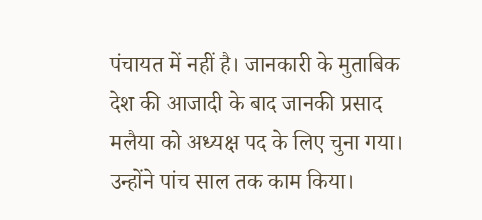पंचायत में नहीं है। जानकारी के मुताबिक देश की आजादी के बाद जानकी प्रसाद मलैया को अध्यक्ष पद के लिए चुना गया। उन्होंने पांच साल तक काम किया।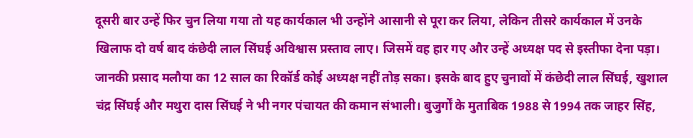दूसरी बार उन्हें फिर चुन लिया गया तो यह कार्यकाल भी उन्होंने आसानी से पूरा कर लिया, लेकिन तीसरे कार्यकाल में उनके खिलाफ दो वर्ष बाद कंछेदी लाल सिंघई अविश्वास प्रस्ताव लाए। जिसमें वह हार गए और उन्हें अध्यक्ष पद से इस्तीफा देना पड़ा। जानकी प्रसाद मलौया का 12 साल का रिकॉर्ड कोई अध्यक्ष नहीं तोड़ सका। इसके बाद हुए चुनावों में कंछेदी लाल सिंघई, खुशाल चंद्र सिंघई और मथुरा दास सिंघई ने भी नगर पंचायत की कमान संभाली। बुजुर्गों के मुताबिक 1988 से 1994 तक जाहर सिंह,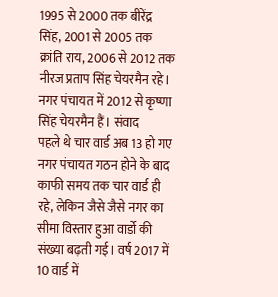1995 से 2000 तक बीरेंद्र सिंह, 2001 से 2005 तक क्रांति राय, 2006 से 2012 तक नीरज प्रताप सिंह चेयरमैन रहे। नगर पंचायत में 2012 से कृष्णा सिंह चेयरमैन हैं। संवाद
पहले थे चार वार्ड अब 13 हो गए
नगर पंचायत गठन होने के बाद काफी समय तक चार वार्ड ही रहे, लेकिन जैसे जैसे नगर का सीमा विस्तार हुआ वार्डो की संख्या बढ़ती गई। वर्ष 2017 में 10 वार्ड में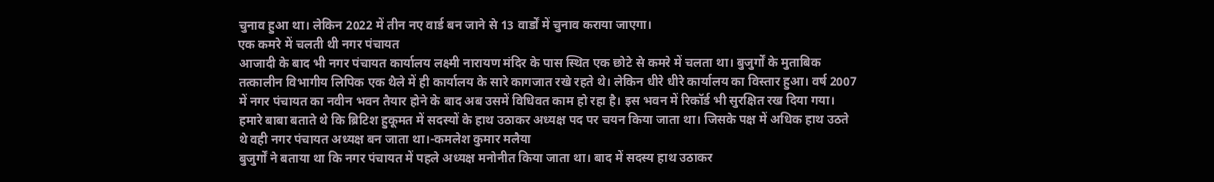चुनाव हुआ था। लेकिन 2022 में तीन नए वार्ड बन जाने से 13 वार्डों में चुनाव कराया जाएगा।
एक कमरे में चलती थी नगर पंचायत
आजादी के बाद भी नगर पंचायत कार्यालय लक्ष्मी नारायण मंदिर के पास स्थित एक छोटे से कमरे में चलता था। बुजुर्गों के मुताबिक तत्कालीन विभागीय लिपिक एक थैले में ही कार्यालय के सारे कागजात रखे रहते थे। लेकिन धीरे धीरे कार्यालय का विस्तार हुआ। वर्ष 2007 में नगर पंचायत का नवीन भवन तैयार होने के बाद अब उसमें विधिवत काम हो रहा है। इस भवन में रिकॉर्ड भी सुरक्षित रख दिया गया।
हमारे बाबा बताते थे कि ब्रिटिश हुकूमत में सदस्यों के हाथ उठाकर अध्यक्ष पद पर चयन किया जाता था। जिसके पक्ष में अधिक हाथ उठते थे वही नगर पंचायत अध्यक्ष बन जाता था।-कमलेश कुमार मलैया
बुजुर्गों ने बताया था कि नगर पंचायत में पहले अध्यक्ष मनोनीत किया जाता था। बाद में सदस्य हाथ उठाकर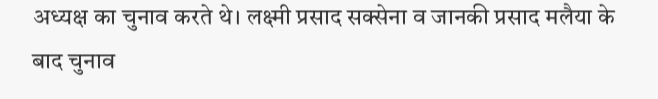अध्यक्ष का चुनाव करते थे। लक्ष्मी प्रसाद सक्सेना व जानकी प्रसाद मलैया के बाद चुनाव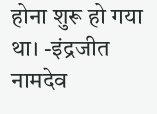होना शुरू हो गया था। -इंद्रजीत नामदेव